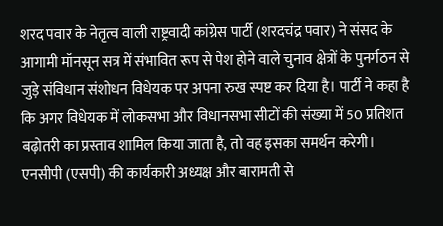शरद पवार के नेतृत्व वाली राष्ट्रवादी कांग्रेस पार्टी (शरदचंद्र पवार) ने संसद के आगामी मॉनसून सत्र में संभावित रूप से पेश होने वाले चुनाव क्षेत्रों के पुनर्गठन से जुड़े संविधान संशोधन विधेयक पर अपना रुख स्पष्ट कर दिया है। पार्टी ने कहा है कि अगर विधेयक में लोकसभा और विधानसभा सीटों की संख्या में 50 प्रतिशत बढ़ोतरी का प्रस्ताव शामिल किया जाता है, तो वह इसका समर्थन करेगी।
एनसीपी (एसपी) की कार्यकारी अध्यक्ष और बारामती से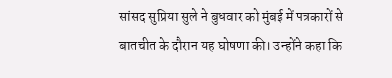सांसद सुप्रिया सुले ने बुधवार को मुंबई में पत्रकारों से बातचीत के दौरान यह घोषणा की। उन्होंने कहा कि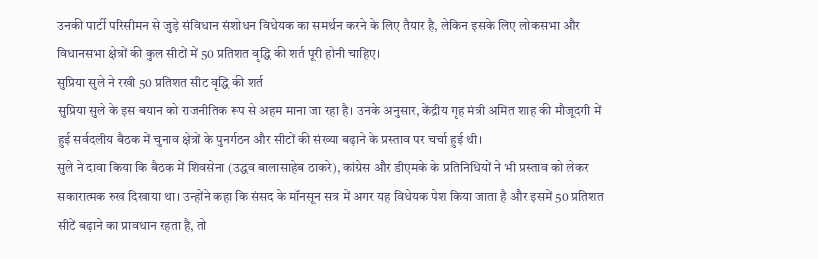उनकी पार्टी परिसीमन से जुड़े संविधान संशोधन विधेयक का समर्थन करने के लिए तैयार है, लेकिन इसके लिए लोकसभा और विधानसभा क्षेत्रों की कुल सीटों में 50 प्रतिशत वृद्धि की शर्त पूरी होनी चाहिए।
सुप्रिया सुले ने रखी 50 प्रतिशत सीट वृद्धि की शर्त
सुप्रिया सुले के इस बयान को राजनीतिक रूप से अहम माना जा रहा है। उनके अनुसार, केंद्रीय गृह मंत्री अमित शाह की मौजूदगी में हुई सर्वदलीय बैठक में चुनाव क्षेत्रों के पुनर्गठन और सीटों की संख्या बढ़ाने के प्रस्ताव पर चर्चा हुई थी।
सुले ने दावा किया कि बैठक में शिवसेना (उद्धव बालासाहेब ठाकरे), कांग्रेस और डीएमके के प्रतिनिधियों ने भी प्रस्ताव को लेकर सकारात्मक रुख दिखाया था। उन्होंने कहा कि संसद के मॉनसून सत्र में अगर यह विधेयक पेश किया जाता है और इसमें 50 प्रतिशत सीटें बढ़ाने का प्रावधान रहता है, तो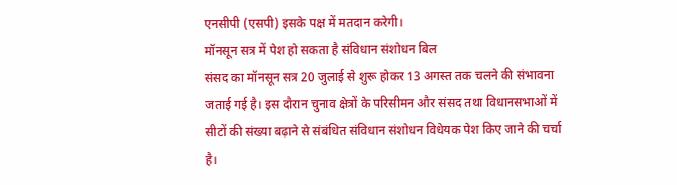एनसीपी (एसपी) इसके पक्ष में मतदान करेगी।
मॉनसून सत्र में पेश हो सकता है संविधान संशोधन बिल
संसद का मॉनसून सत्र 20 जुलाई से शुरू होकर 13 अगस्त तक चलने की संभावना जताई गई है। इस दौरान चुनाव क्षेत्रों के परिसीमन और संसद तथा विधानसभाओं में सीटों की संख्या बढ़ाने से संबंधित संविधान संशोधन विधेयक पेश किए जाने की चर्चा है।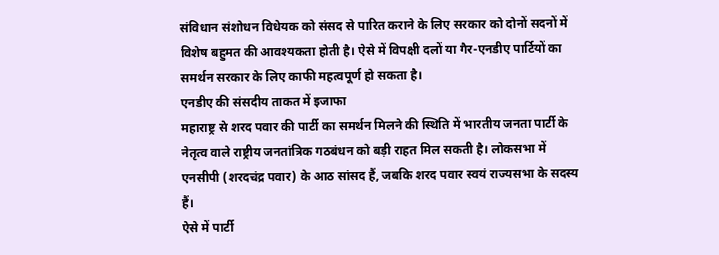संविधान संशोधन विधेयक को संसद से पारित कराने के लिए सरकार को दोनों सदनों में विशेष बहुमत की आवश्यकता होती है। ऐसे में विपक्षी दलों या गैर-एनडीए पार्टियों का समर्थन सरकार के लिए काफी महत्वपूर्ण हो सकता है।
एनडीए की संसदीय ताकत में इजाफा
महाराष्ट्र से शरद पवार की पार्टी का समर्थन मिलने की स्थिति में भारतीय जनता पार्टी के नेतृत्व वाले राष्ट्रीय जनतांत्रिक गठबंधन को बड़ी राहत मिल सकती है। लोकसभा में एनसीपी (शरदचंद्र पवार) के आठ सांसद हैं, जबकि शरद पवार स्वयं राज्यसभा के सदस्य हैं।
ऐसे में पार्टी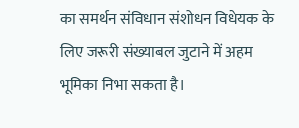का समर्थन संविधान संशोधन विधेयक के लिए जरूरी संख्याबल जुटाने में अहम भूमिका निभा सकता है।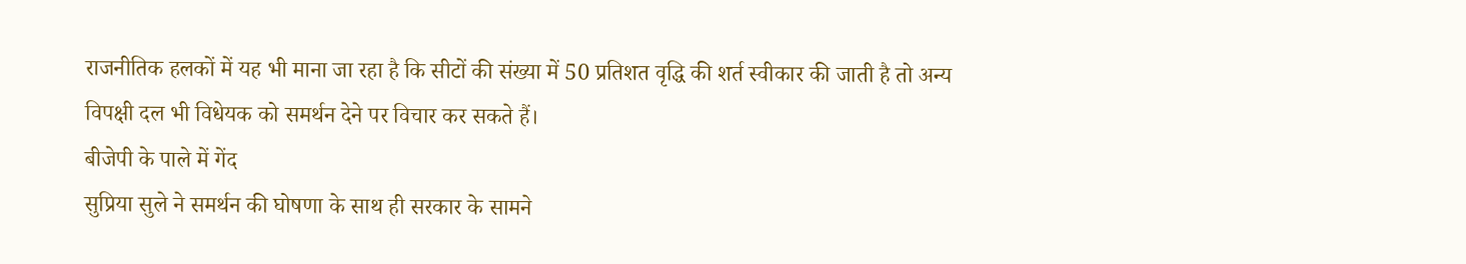राजनीतिक हलकों में यह भी माना जा रहा है कि सीटों की संख्या में 50 प्रतिशत वृद्धि की शर्त स्वीकार की जाती है तो अन्य विपक्षी दल भी विधेयक को समर्थन देने पर विचार कर सकते हैं।
बीजेपी के पाले में गेंद
सुप्रिया सुले ने समर्थन की घोषणा के साथ ही सरकार के सामने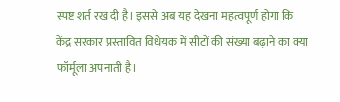स्पष्ट शर्त रख दी है। इससे अब यह देखना महत्वपूर्ण होगा कि केंद्र सरकार प्रस्तावित विधेयक में सीटों की संख्या बढ़ाने का क्या फॉर्मूला अपनाती है।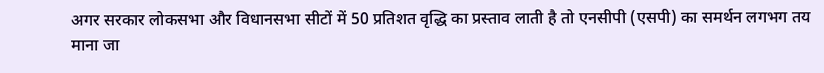अगर सरकार लोकसभा और विधानसभा सीटों में 50 प्रतिशत वृद्धि का प्रस्ताव लाती है तो एनसीपी (एसपी) का समर्थन लगभग तय माना जा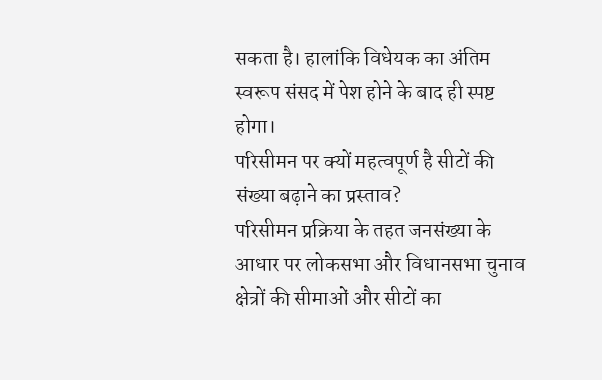सकता है। हालांकि विधेयक का अंतिम स्वरूप संसद में पेश होने के बाद ही स्पष्ट होगा।
परिसीमन पर क्यों महत्वपूर्ण है सीटों की संख्या बढ़ाने का प्रस्ताव?
परिसीमन प्रक्रिया के तहत जनसंख्या के आधार पर लोकसभा और विधानसभा चुनाव क्षेत्रों की सीमाओं और सीटों का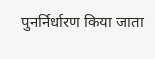पुनर्निर्धारण किया जाता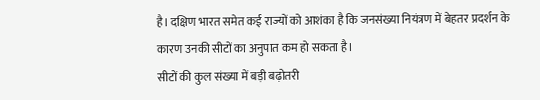है। दक्षिण भारत समेत कई राज्यों को आशंका है कि जनसंख्या नियंत्रण में बेहतर प्रदर्शन के कारण उनकी सीटों का अनुपात कम हो सकता है।
सीटों की कुल संख्या में बड़ी बढ़ोतरी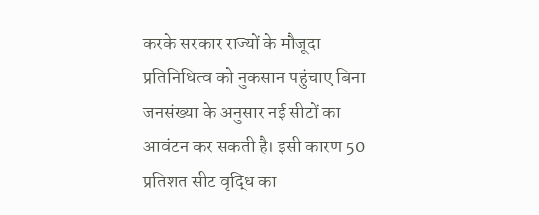करके सरकार राज्यों के मौजूदा प्रतिनिधित्व को नुकसान पहुंचाए बिना जनसंख्या के अनुसार नई सीटों का आवंटन कर सकती है। इसी कारण 50 प्रतिशत सीट वृद्धि का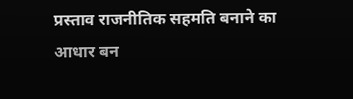प्रस्ताव राजनीतिक सहमति बनाने का आधार बन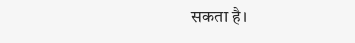सकता है।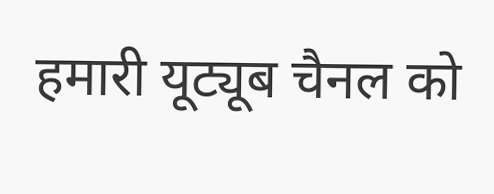हमारी यूट्यूब चैनल को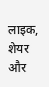लाइक, शेयर और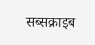सब्सक्राइब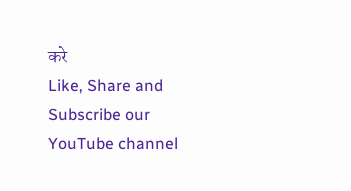करे
Like, Share and Subscribe our YouTube channel